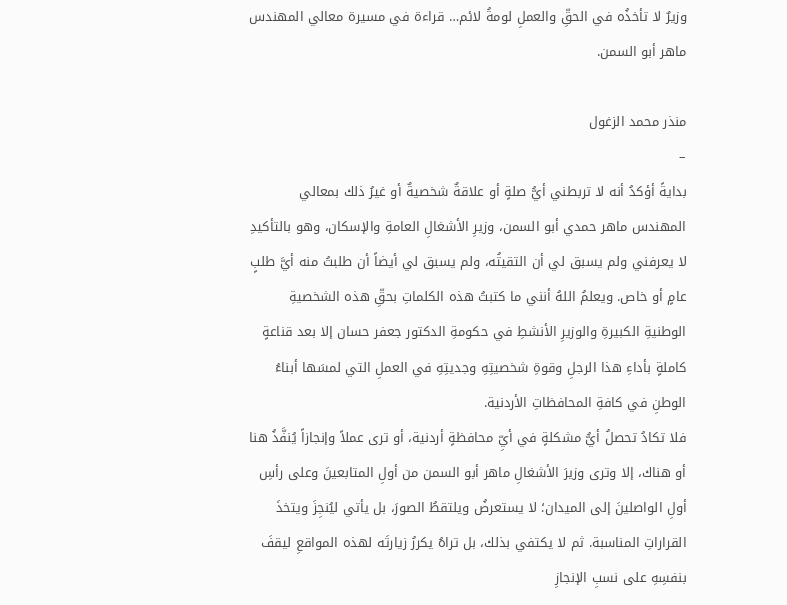وزيرٌ لا تأخذُه في الحقِّ والعملِ لومةُ لائم… قراءة في مسيرة معالي المهندس ماهر أبو السمن.

منذر محمد الزغول
–
بدايةً أؤكدُ أنه لا تربطني أيُّ صلةٍ أو علاقةٌ شخصيةٌ أو غيرُ ذلك بمعالي المهندس ماهر حمدي أبو السمن، وزيرِ الأشغالِ العامةِ والإسكان، وهو بالتأكيدِ لا يعرفني ولم يسبق لي أن التقيتُه، ولم يسبق لي أيضاً أن طلبتُ منه أيَّ طلبٍ عامٍ أو خاص. ويعلمُ اللهُ أنني ما كتبتُ هذه الكلماتِ بحقِّ هذه الشخصيةِ الوطنيةِ الكبيرةِ والوزيرِ الأنشطِ في حكومةِ الدكتور جعفر حسان إلا بعد قناعةٍ كاملةٍ بأداءِ هذا الرجلِ وقوةِ شخصيتِهِ وجديتِهِ في العملِ التي لمسَها أبناءُ الوطنِ في كافةِ المحافظاتِ الأردنية.
فلا تكادُ تحصلُ أيُّ مشكلةٍ في أيِّ محافظةٍ أردنية، أو ترى عملاً وإنجازاً يُنفَّذُ هنا أو هناك، إلا وترى وزيرَ الأشغالِ ماهر أبو السمن من أولِ المتابعينَ وعلى رأسِ أولِ الواصلينَ إلى الميدان؛ لا يستعرضُ ويلتقطُ الصورَ، بل يأتي ليُنجِزَ ويتخذَ القراراتِ المناسبة. ثم لا يكتفي بذلك، بل تراهُ يكررُ زيارتَه لهذه المواقعِ ليقفَ بنفسِهِ على نسبِ الإنجازِ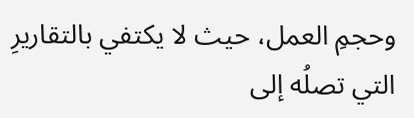وحجمِ العمل، حيث لا يكتفي بالتقاريرِ التي تصلُه إلى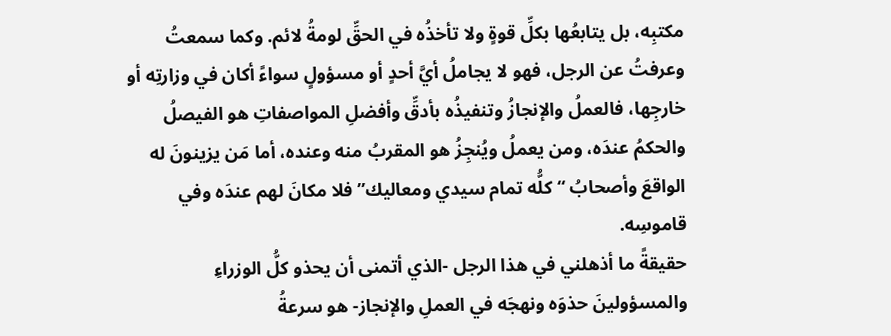مكتبِه، بل يتابعُها بكلِّ قوةٍ ولا تأخذُه في الحقِّ لومةُ لائم. وكما سمعتُ وعرفتُ عن الرجل، فهو لا يجاملُ أيَّ أحدٍ أو مسؤولٍ سواءً أكان في وزارتِه أو خارجِها، فالعملُ والإنجازُ وتنفيذُه بأدقِّ وأفضلِ المواصفاتِ هو الفيصلُ والحكمُ عندَه، ومن يعملُ ويُنجِزُ هو المقربُ منه وعنده، أما مَن يزينونَ له الواقعَ وأصحابُ “كلُّه تمام سيدي ومعاليك” فلا مكانَ لهم عندَه وفي قاموسِه.
حقيقةً ما أذهلني في هذا الرجل -الذي أتمنى أن يحذو كلُّ الوزراءِ والمسؤولينَ حذوَه ونهجَه في العملِ والإنجاز- هو سرعةُ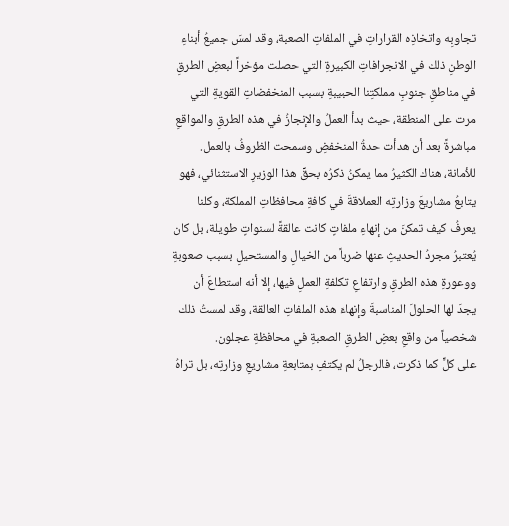تجاوبِه واتخاذِه القراراتِ في الملفاتِ الصعبة، وقد لمسَ جميعُ أبناءِ الوطنِ ذلك في الانجرافاتِ الكبيرةِ التي حصلت مؤخراً لبعضِ الطرقِ في مناطقِ جنوبِ مملكتِنا الحبيبةِ بسبب المنخفضاتِ القويةِ التي مرت على المنطقة، حيث بدأ العملُ والإنجازُ في هذه الطرقِ والمواقعِ مباشرةً بعد أن هدأت حدةُ المنخفضِ وسمحت الظروفُ بالعمل.
للأمانة، هناك الكثيرُ مما يمكنُ ذكرُه بحقِّ هذا الوزيرِ الاستثنائي، فهو يتابعُ مشاريعَ وزارتِه العملاقةَ في كافةِ محافظاتِ المملكة، وكلنا يعرفُ كيف تمكنَ من إنهاءِ ملفاتٍ كانت عالقةً لسنواتٍ طويلة، بل كان يُعتبرُ مجردُ الحديثِ عنها ضرباً من الخيالِ والمستحيلِ بسبب صعوبةِ ووعورةِ هذه الطرقِ وارتفاعِ تكلفةِ العملِ فيها، إلا أنه استطاعَ أن يجدَ لها الحلولَ المناسبةَ وإنهاءَ هذه الملفاتِ العالقة، وقد لمستُ ذلك شخصياً من واقعِ بعضِ الطرقِ الصعبةِ في محافظةِ عجلون.
على كلٍّ كما ذكرت، فالرجلُ لم يكتفِ بمتابعةِ مشاريعِ وزارتِه، بل تراهُ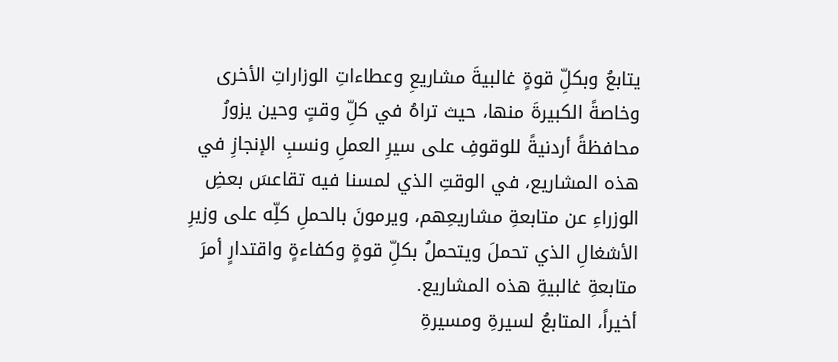يتابعُ وبكلِّ قوةٍ غالبيةَ مشاريعِ وعطاءاتِ الوزاراتِ الأخرى وخاصةً الكبيرةَ منها، حيث تراهُ في كلِّ وقتٍ وحين يزورُ محافظةً أردنيةً للوقوفِ على سيرِ العملِ ونسبِ الإنجازِ في هذه المشاريع، في الوقتِ الذي لمسنا فيه تقاعسَ بعضِ الوزراءِ عن متابعةِ مشاريعِهم، ويرمونَ بالحملِ كلِّه على وزيرِ الأشغالِ الذي تحملَ ويتحملُ بكلِّ قوةٍ وكفاءةٍ واقتدارٍ أمرَ متابعةِ غالبيةِ هذه المشاريع.
أخيراً، المتابعُ لسيرةِ ومسيرةِ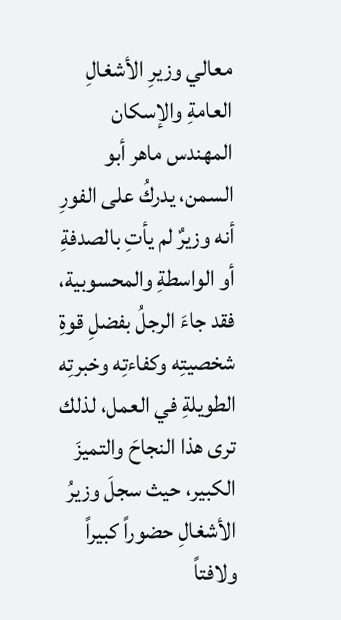معالي وزيرِ الأشغالِ العامةِ والإسكان المهندس ماهر أبو السمن، يدركُ على الفورِ أنه وزيرٌ لم يأتِ بالصدفةِ أو الواسطةِ والمحسوبية، فقد جاءَ الرجلُ بفضلِ قوةِ شخصيتِه وكفاءتِه وخبرتِه الطويلةِ في العمل، لذلك ترى هذا النجاحَ والتميزَ الكبير، حيث سجلَ وزيرُ الأشغالِ حضوراً كبيراً ولافتاً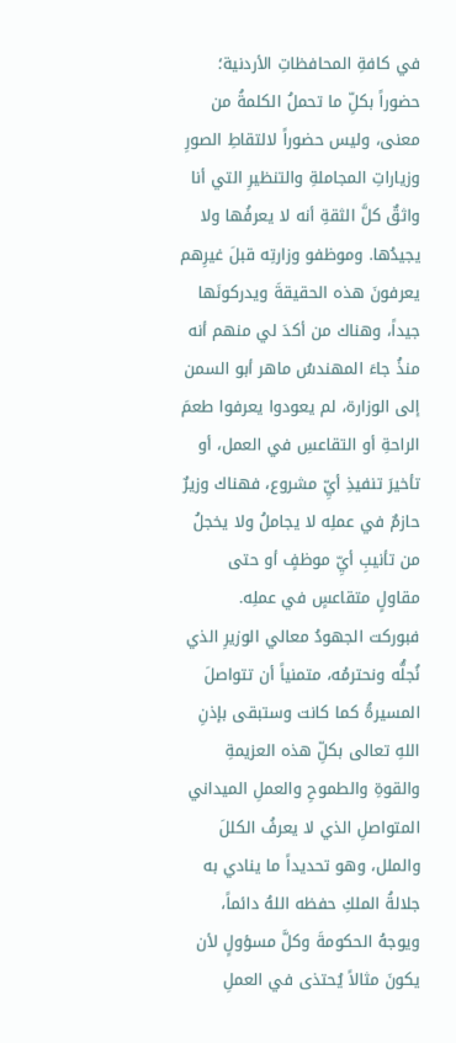في كافةِ المحافظاتِ الأردنية؛ حضوراً بكلِّ ما تحملُ الكلمةُ من معنى، وليس حضوراً لالتقاطِ الصورِ وزياراتِ المجاملةِ والتنظيرِ التي أنا واثقٌ كلَّ الثقةِ أنه لا يعرفُها ولا يجيدُها. وموظفو وزارتِه قبلَ غيرِهم يعرفونَ هذه الحقيقةَ ويدركونَها جيداً، وهناك من أكدَ لي منهم أنه منذُ جاءَ المهندسُ ماهر أبو السمن إلى الوزارة، لم يعودوا يعرفوا طعمَ الراحةِ أو التقاعسِ في العمل، أو تأخيرَ تنفيذِ أيِّ مشروع، فهناك وزيرٌ حازمٌ في عملِه لا يجاملُ ولا يخجلُ من تأنيبِ أيِّ موظفٍ أو حتى مقاولٍ متقاعسٍ في عملِه.
فبوركت الجهودُ معالي الوزيرِ الذي نُجلُّه ونحترمُه، متمنياً أن تتواصلَ المسيرةُ كما كانت وستبقى بإذنِ اللهِ تعالى بكلِّ هذه العزيمةِ والقوةِ والطموحِ والعملِ الميداني المتواصلِ الذي لا يعرفُ الكللَ والملل، وهو تحديداً ما ينادي به جلالةُ الملكِ حفظه اللهُ دائماً، ويوجهُ الحكومةَ وكلَّ مسؤولٍ لأن يكونَ مثالاً يُحتذى في العملِ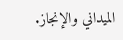الميداني والإنجاز.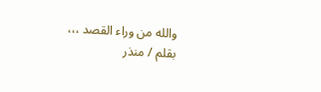والله من وراء القصد ،،،
بقلم / منذر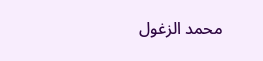محمد الزغول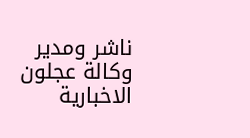ناشر ومدير وكالة عجلون الاخبارية